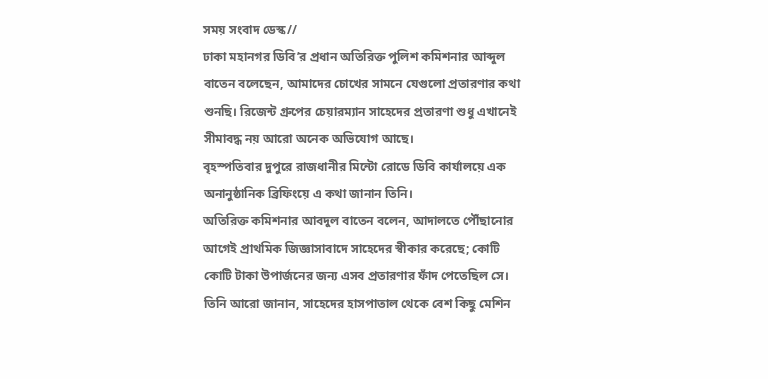সময় সংবাদ ডেস্ক//
ঢাকা মহানগর ডিবি’র প্রধান অতিরিক্ত পুলিশ কমিশনার আব্দুল বাতেন বলেছেন, আমাদের চোখের সামনে যেগুলো প্রতারণার কথা শুনছি। রিজেন্ট গ্রুপের চেয়ারম্যান সাহেদের প্রতারণা শুধু এখানেই সীমাবদ্ধ নয় আরো অনেক অভিযোগ আছে।
বৃহস্পতিবার দুপুরে রাজধানীর মিন্টো রোডে ডিবি কার্যালয়ে এক অনানুষ্ঠানিক ব্রিফিংয়ে এ কথা জানান তিনি।
অতিরিক্ত কমিশনার আবদুল বাতেন বলেন, আদালতে পৌঁছানোর আগেই প্রাথমিক জিজ্ঞাসাবাদে সাহেদের স্বীকার করেছে; কোটি কোটি টাকা উপার্জনের জন্য এসব প্রতারণার ফাঁদ পেতেছিল সে।
তিনি আরো জানান, সাহেদের হাসপাতাল থেকে বেশ কিছু মেশিন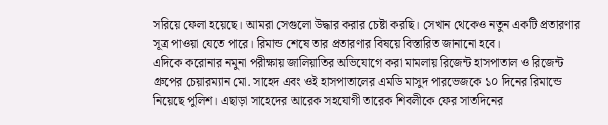সরিয়ে ফেলা হয়েছে। আমরা সেগুলো উদ্ধার করার চেষ্টা করছি। সেখান থেকেও নতুন একটি প্রতারণার সূত্র পাওয়া যেতে পারে। রিমান্ড শেষে তার প্রতারণার বিষয়ে বিস্তারিত জানানো হবে।
এদিকে করোনার নমুনা পরীক্ষায় জালিয়াতির অভিযোগে করা মামলায় রিজেন্ট হাসপাতাল ও রিজেন্ট গ্রুপের চেয়ারম্যান মো. সাহেদ এবং ওই হাসপাতালের এমডি মাসুদ পারভেজকে ১০ দিনের রিমান্ডে নিয়েছে পুলিশ। এছাড়া সাহেদের আরেক সহযোগী তারেক শিবলীকে ফের সাতদিনের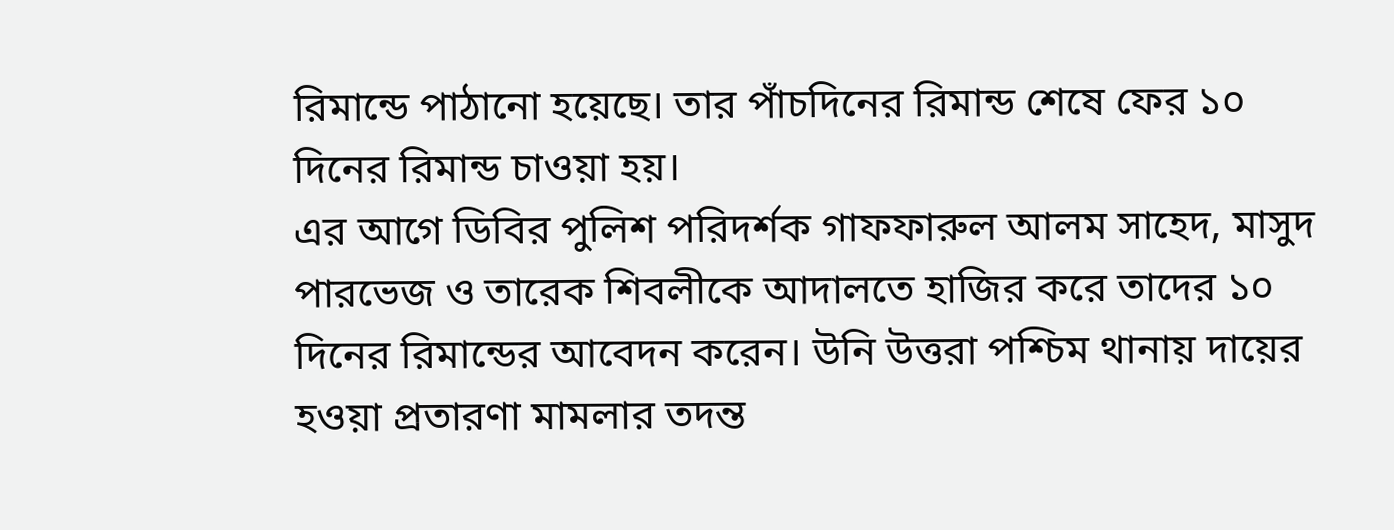রিমান্ডে পাঠানো হয়েছে। তার পাঁচদিনের রিমান্ড শেষে ফের ১০ দিনের রিমান্ড চাওয়া হয়।
এর আগে ডিবির পুলিশ পরিদর্শক গাফফারুল আলম সাহেদ, মাসুদ পারভেজ ও তারেক শিবলীকে আদালতে হাজির করে তাদের ১০ দিনের রিমান্ডের আবেদন করেন। উনি উত্তরা পশ্চিম থানায় দায়ের হওয়া প্রতারণা মামলার তদন্ত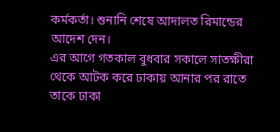কর্মকর্তা। শুনানি শেষে আদালত রিমান্ডের আদেশ দেন।
এর আগে গতকাল বুধবার সকালে সাতক্ষীরা থেকে আটক করে ঢাকায় আনার পর রাতে তাকে ঢাকা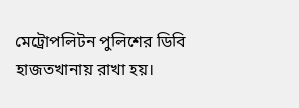মেট্রোপলিটন পুলিশের ডিবি হাজতখানায় রাখা হয়।